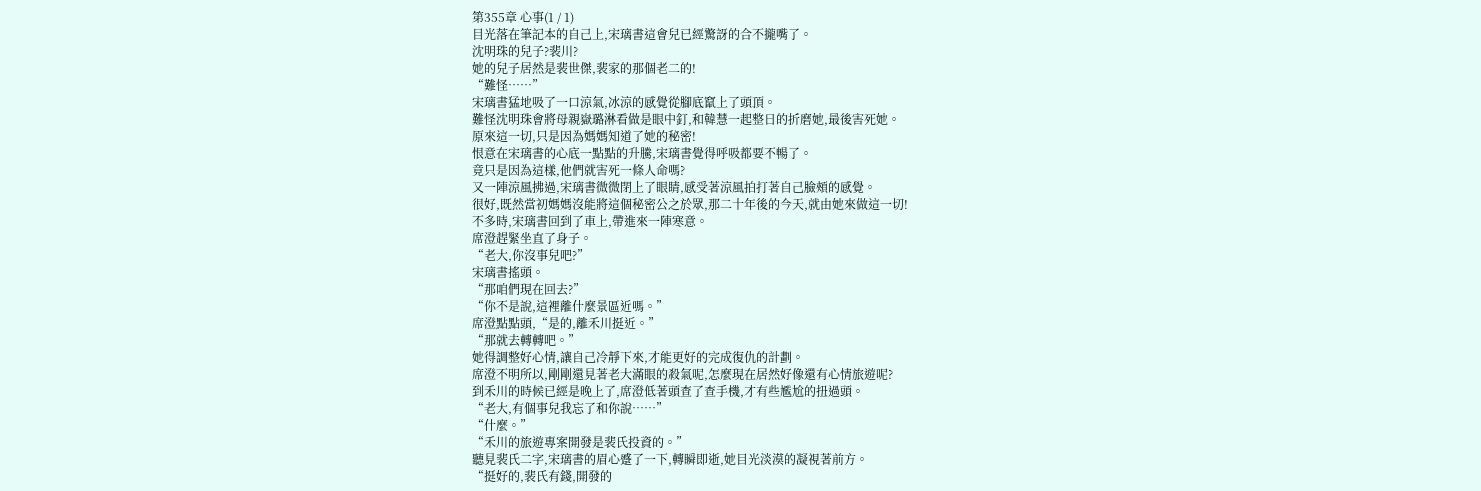第355章 心事(1 / 1)
目光落在筆記本的自己上,宋璃書這會兒已經驚訝的合不攏嘴了。
沈明珠的兒子?裴川?
她的兒子居然是裴世傑,裴家的那個老二的!
“難怪……”
宋璃書猛地吸了一口涼氣,冰涼的感覺從腳底竄上了頭頂。
難怪沈明珠會將母親嶽璐淋看做是眼中釘,和韓慧一起整日的折磨她,最後害死她。
原來這一切,只是因為媽媽知道了她的秘密!
恨意在宋璃書的心底一點點的升騰,宋璃書覺得呼吸都要不暢了。
竟只是因為這樣,他們就害死一條人命嗎?
又一陣涼風拂過,宋璃書微微閉上了眼睛,感受著涼風拍打著自己臉頰的感覺。
很好,既然當初媽媽沒能將這個秘密公之於眾,那二十年後的今天,就由她來做這一切!
不多時,宋璃書回到了車上,帶進來一陣寒意。
席澄趕緊坐直了身子。
“老大,你沒事兒吧?”
宋璃書搖頭。
“那咱們現在回去?”
“你不是說,這裡離什麼景區近嗎。”
席澄點點頭,“是的,離禾川挺近。”
“那就去轉轉吧。”
她得調整好心情,讓自己冷靜下來,才能更好的完成復仇的計劃。
席澄不明所以,剛剛還見著老大滿眼的殺氣呢,怎麼現在居然好像還有心情旅遊呢?
到禾川的時候已經是晚上了,席澄低著頭查了查手機,才有些尷尬的扭過頭。
“老大,有個事兒我忘了和你說……”
“什麼。”
“禾川的旅遊專案開發是裴氏投資的。”
聽見裴氏二字,宋璃書的眉心蹙了一下,轉瞬即逝,她目光淡漠的凝視著前方。
“挺好的,裴氏有錢,開發的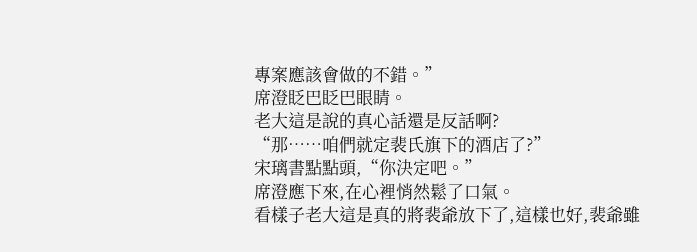專案應該會做的不錯。”
席澄眨巴眨巴眼睛。
老大這是說的真心話還是反話啊?
“那……咱們就定裴氏旗下的酒店了?”
宋璃書點點頭,“你決定吧。”
席澄應下來,在心裡悄然鬆了口氣。
看樣子老大這是真的將裴爺放下了,這樣也好,裴爺雖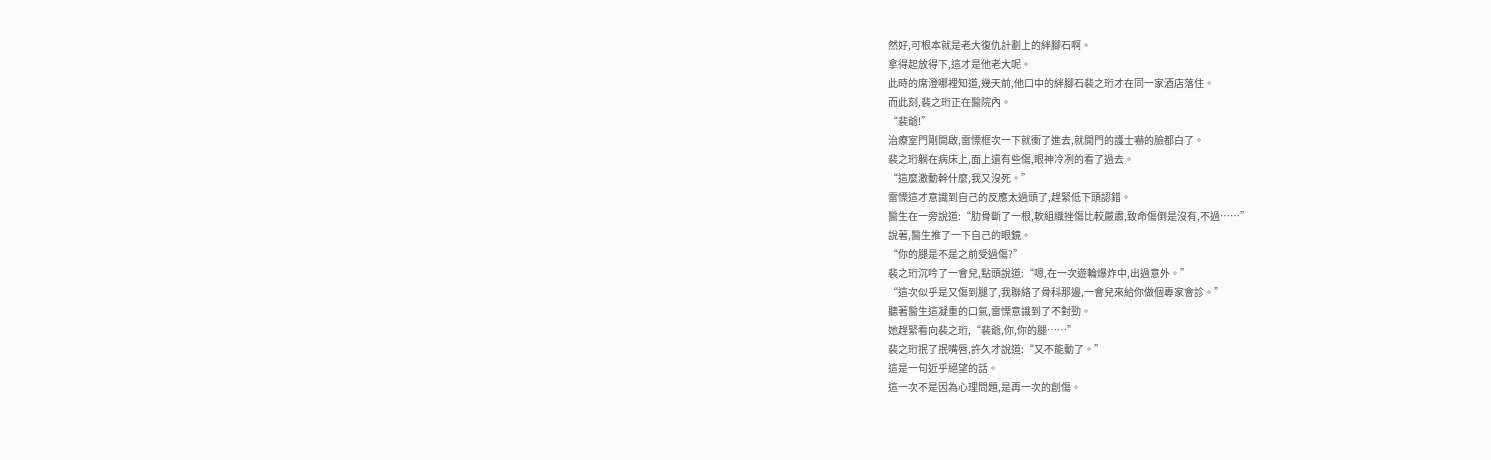然好,可根本就是老大復仇計劃上的絆腳石啊。
拿得起放得下,這才是他老大呢。
此時的席澄哪裡知道,幾天前,他口中的絆腳石裴之珩才在同一家酒店落住。
而此刻,裴之珩正在醫院內。
“裴爺!”
治療室門剛開啟,雷慄框次一下就衝了進去,就開門的護士嚇的臉都白了。
裴之珩躺在病床上,面上還有些傷,眼神冷冽的看了過去。
“這麼激動幹什麼,我又沒死。”
雷慄這才意識到自己的反應太過頭了,趕緊低下頭認錯。
醫生在一旁說道:“肋骨斷了一根,軟組織挫傷比較嚴肅,致命傷倒是沒有,不過……”
說著,醫生推了一下自己的眼鏡。
“你的腿是不是之前受過傷?”
裴之珩沉吟了一會兒,點頭說道:“嗯,在一次遊輪爆炸中,出過意外。”
“這次似乎是又傷到腿了,我聯絡了骨科那邊,一會兒來給你做個專家會診。”
聽著醫生這凝重的口氣,雷慄意識到了不對勁。
她趕緊看向裴之珩,“裴爺,你,你的腿……”
裴之珩抿了抿嘴唇,許久才說道:“又不能動了。”
這是一句近乎絕望的話。
這一次不是因為心理問題,是再一次的創傷。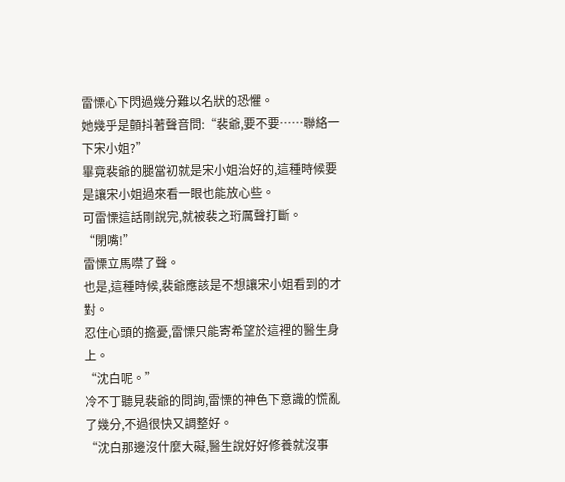雷慄心下閃過幾分難以名狀的恐懼。
她幾乎是顫抖著聲音問:“裴爺,要不要……聯絡一下宋小姐?”
畢竟裴爺的腿當初就是宋小姐治好的,這種時候要是讓宋小姐過來看一眼也能放心些。
可雷慄這話剛說完,就被裴之珩厲聲打斷。
“閉嘴!”
雷慄立馬噤了聲。
也是,這種時候,裴爺應該是不想讓宋小姐看到的才對。
忍住心頭的擔憂,雷慄只能寄希望於這裡的醫生身上。
“沈白呢。”
冷不丁聽見裴爺的問詢,雷慄的神色下意識的慌亂了幾分,不過很快又調整好。
“沈白那邊沒什麼大礙,醫生說好好修養就沒事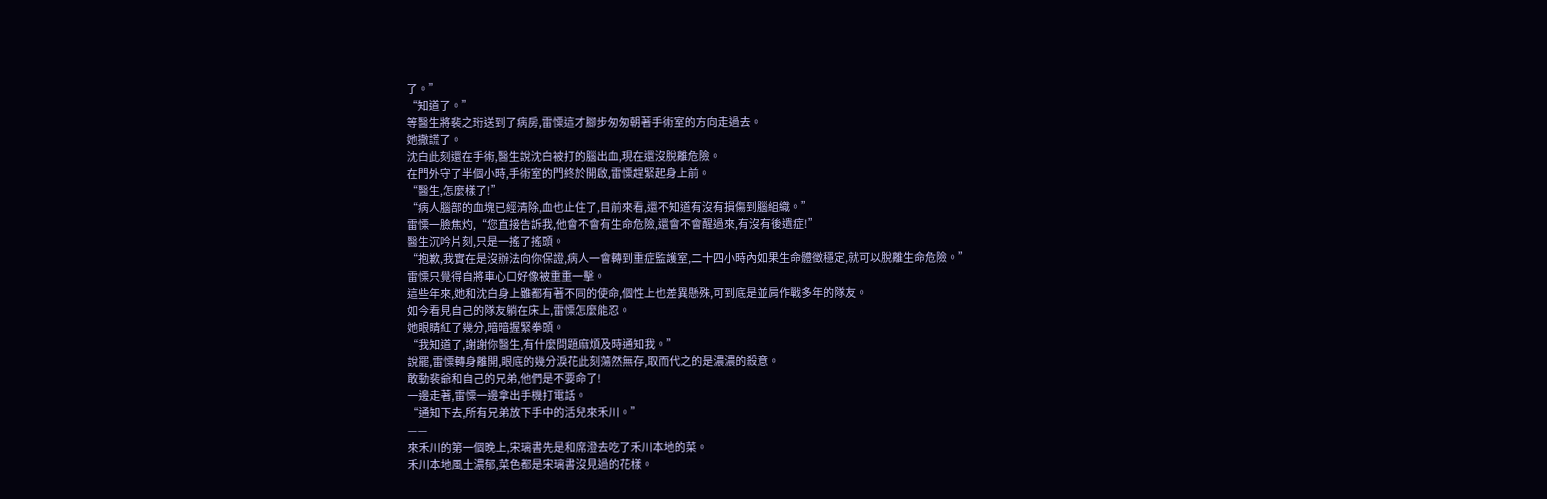了。”
“知道了。”
等醫生將裴之珩送到了病房,雷慄這才腳步匆匆朝著手術室的方向走過去。
她撒謊了。
沈白此刻還在手術,醫生說沈白被打的腦出血,現在還沒脫離危險。
在門外守了半個小時,手術室的門終於開啟,雷慄趕緊起身上前。
“醫生,怎麼樣了!”
“病人腦部的血塊已經清除,血也止住了,目前來看,還不知道有沒有損傷到腦組織。”
雷慄一臉焦灼,“您直接告訴我,他會不會有生命危險,還會不會醒過來,有沒有後遺症!”
醫生沉吟片刻,只是一搖了搖頭。
“抱歉,我實在是沒辦法向你保證,病人一會轉到重症監護室,二十四小時內如果生命體徵穩定,就可以脫離生命危險。”
雷慄只覺得自將車心口好像被重重一擊。
這些年來,她和沈白身上雖都有著不同的使命,個性上也差異懸殊,可到底是並肩作戰多年的隊友。
如今看見自己的隊友躺在床上,雷慄怎麼能忍。
她眼睛紅了幾分,暗暗握緊拳頭。
“我知道了,謝謝你醫生,有什麼問題麻煩及時通知我。”
說罷,雷慄轉身離開,眼底的幾分淚花此刻蕩然無存,取而代之的是濃濃的殺意。
敢動裴爺和自己的兄弟,他們是不要命了!
一邊走著,雷慄一邊拿出手機打電話。
“通知下去,所有兄弟放下手中的活兒來禾川。”
——
來禾川的第一個晚上,宋璃書先是和席澄去吃了禾川本地的菜。
禾川本地風土濃郁,菜色都是宋璃書沒見過的花樣。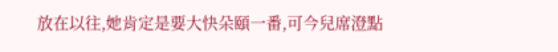放在以往,她肯定是要大快朵頤一番,可今兒席澄點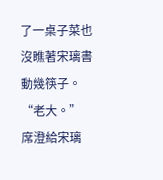了一桌子菜也沒瞧著宋璃書動幾筷子。
“老大。”
席澄給宋璃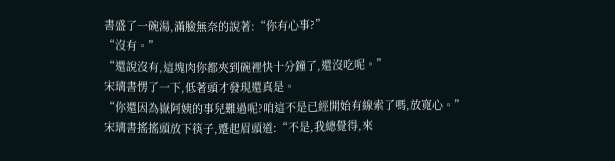書盛了一碗湯,滿臉無奈的說著:“你有心事?”
“沒有。”
“還說沒有,這塊肉你都夾到碗裡快十分鐘了,還沒吃呢。”
宋璃書愣了一下,低著頭才發現還真是。
“你還因為嶽阿姨的事兒難過呢?咱這不是已經開始有線索了嗎,放寬心。”
宋璃書搖搖頭放下筷子,蹙起眉頭道:“不是,我總覺得,來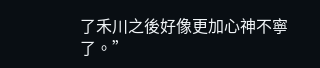了禾川之後好像更加心神不寧了。”